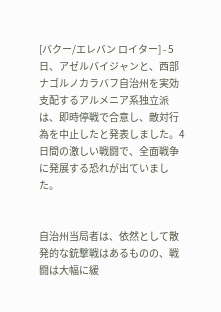[バクー/エレバン ロイター] - 5日、アゼルバイジャンと、西部ナゴルノカラバフ自治州を実効支配するアルメニア系独立派は、即時停戦で合意し、敵対行為を中止したと発表しました。4日間の激しい戦闘で、全面戦争に発展する恐れが出ていました。


自治州当局者は、依然として散発的な銃撃戦はあるものの、戦闘は大幅に緩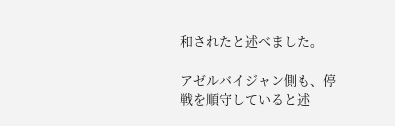和されたと述べました。

アゼルバイジャン側も、停戦を順守していると述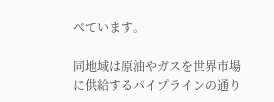べています。

同地域は原油やガスを世界市場に供給するパイプラインの通り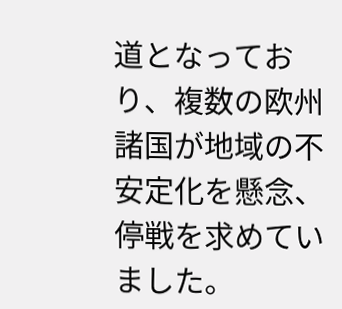道となっており、複数の欧州諸国が地域の不安定化を懸念、停戦を求めていました。